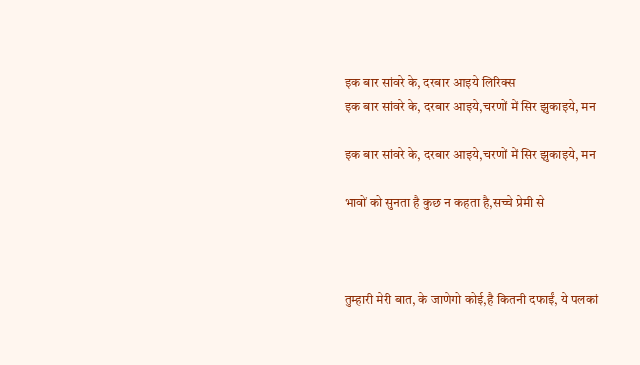इक बार सांवरे के, दरबार आइये लिरिक्स
इक बार सांवरे के, दरबार आइये,चरणों में सिर झुकाइये, मन

इक बार सांवरे के, दरबार आइये,चरणों में सिर झुकाइये, मन

भावों को सुनता है कुछ न कहता है,सच्चे प्रेमी से



तुम्हारी मेरी बात, के जाणेगो कोई,है कितनी दफाईं, ये पलकां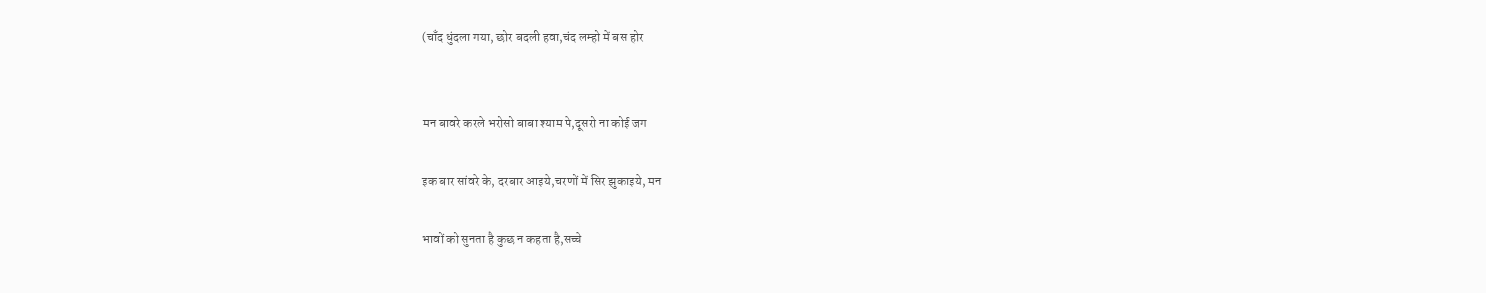(चाँद धुंदला गया, छोर बदली हवा,चंद लम्हो में बस होर


मन बावरे करले भरोसो बाबा श्याम पे,दूसरो ना कोई जग

इक बार सांवरे के, दरबार आइये,चरणों में सिर झुकाइये, मन

भावों को सुनता है कुछ न कहता है,सच्चे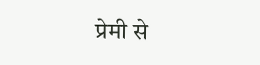प्रेमी से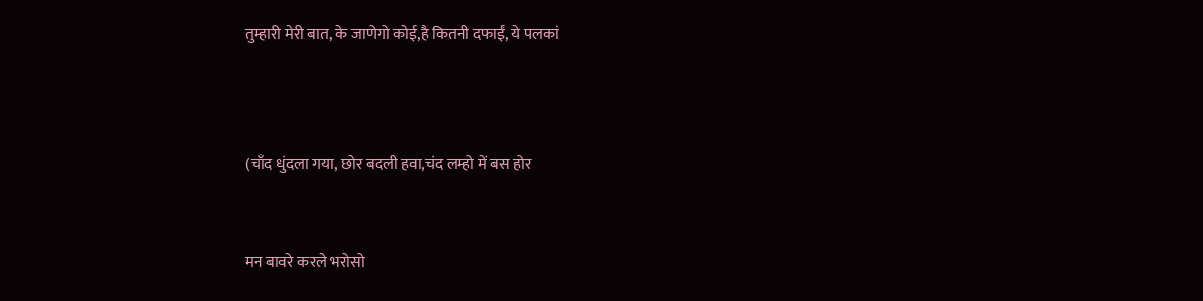तुम्हारी मेरी बात, के जाणेगो कोई,है कितनी दफाईं, ये पलकां



(चाँद धुंदला गया, छोर बदली हवा,चंद लम्हो में बस होर


मन बावरे करले भरोसो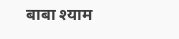बाबा श्याम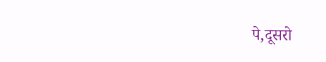पे,दूसरो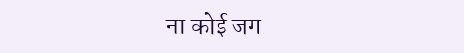ना कोई जग